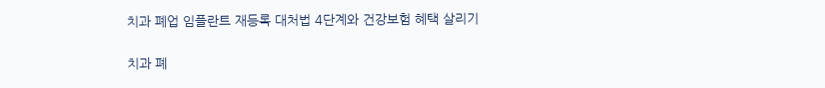치과 폐업 임플란트 재등록 대처법 4단계와 건강보험 혜택 살리기

치과 폐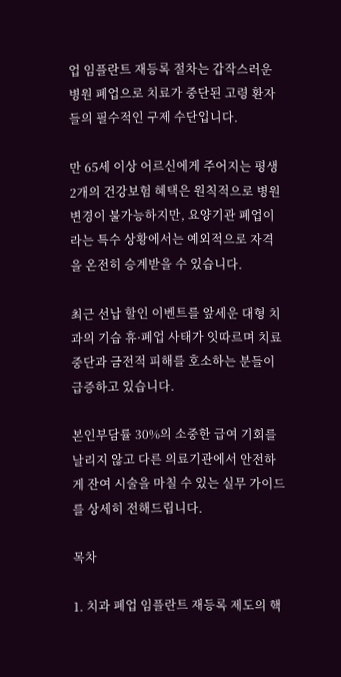업 임플란트 재등록 절차는 갑작스러운 병원 폐업으로 치료가 중단된 고령 환자들의 필수적인 구제 수단입니다.

만 65세 이상 어르신에게 주어지는 평생 2개의 건강보험 혜택은 원칙적으로 병원 변경이 불가능하지만, 요양기관 폐업이라는 특수 상황에서는 예외적으로 자격을 온전히 승계받을 수 있습니다.

최근 선납 할인 이벤트를 앞세운 대형 치과의 기습 휴·폐업 사태가 잇따르며 치료 중단과 금전적 피해를 호소하는 분들이 급증하고 있습니다.

본인부담률 30%의 소중한 급여 기회를 날리지 않고 다른 의료기관에서 안전하게 잔여 시술을 마칠 수 있는 실무 가이드를 상세히 전해드립니다.

목차

1. 치과 폐업 임플란트 재등록 제도의 핵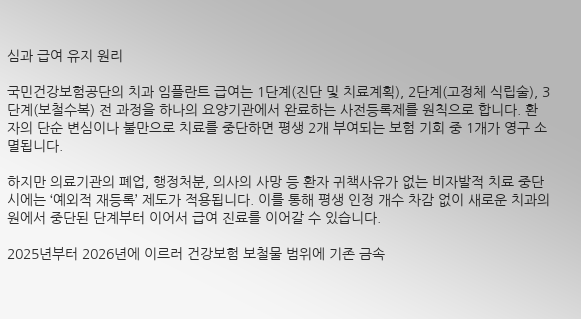심과 급여 유지 원리

국민건강보험공단의 치과 임플란트 급여는 1단계(진단 및 치료계획), 2단계(고정체 식립술), 3단계(보철수복) 전 과정을 하나의 요양기관에서 완료하는 사전등록제를 원칙으로 합니다. 환자의 단순 변심이나 불만으로 치료를 중단하면 평생 2개 부여되는 보험 기회 중 1개가 영구 소멸됩니다.

하지만 의료기관의 폐업, 행정처분, 의사의 사망 등 환자 귀책사유가 없는 비자발적 치료 중단 시에는 ‘예외적 재등록’ 제도가 적용됩니다. 이를 통해 평생 인정 개수 차감 없이 새로운 치과의원에서 중단된 단계부터 이어서 급여 진료를 이어갈 수 있습니다.

2025년부터 2026년에 이르러 건강보험 보철물 범위에 기존 금속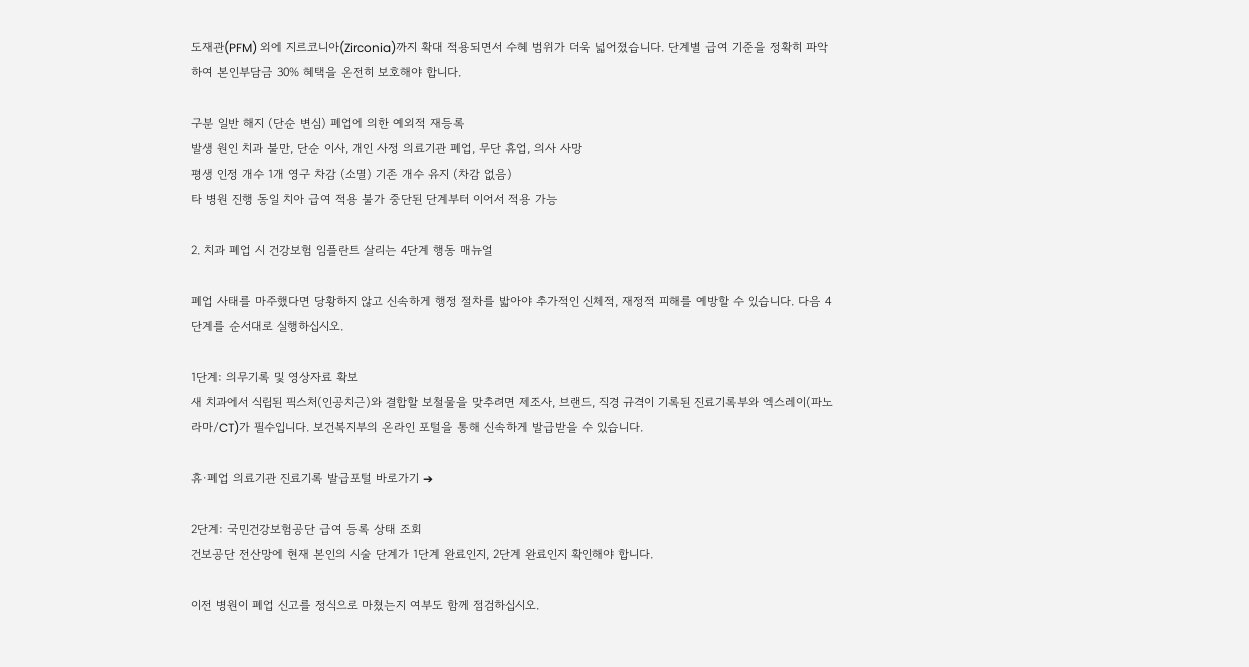도재관(PFM) 외에 지르코니아(Zirconia)까지 확대 적용되면서 수혜 범위가 더욱 넓어졌습니다. 단계별 급여 기준을 정확히 파악하여 본인부담금 30% 혜택을 온전히 보호해야 합니다.

구분 일반 해지 (단순 변심) 폐업에 의한 예외적 재등록
발생 원인 치과 불만, 단순 이사, 개인 사정 의료기관 폐업, 무단 휴업, 의사 사망
평생 인정 개수 1개 영구 차감 (소멸) 기존 개수 유지 (차감 없음)
타 병원 진행 동일 치아 급여 적용 불가 중단된 단계부터 이어서 적용 가능

2. 치과 폐업 시 건강보험 임플란트 살리는 4단계 행동 매뉴얼

폐업 사태를 마주했다면 당황하지 않고 신속하게 행정 절차를 밟아야 추가적인 신체적, 재정적 피해를 예방할 수 있습니다. 다음 4단계를 순서대로 실행하십시오.

1단계: 의무기록 및 영상자료 확보
새 치과에서 식립된 픽스처(인공치근)와 결합할 보철물을 맞추려면 제조사, 브랜드, 직경 규격이 기록된 진료기록부와 엑스레이(파노라마/CT)가 필수입니다. 보건복지부의 온라인 포털을 통해 신속하게 발급받을 수 있습니다.

휴·폐업 의료기관 진료기록 발급포털 바로가기 ➔

2단계: 국민건강보험공단 급여 등록 상태 조회
건보공단 전산망에 현재 본인의 시술 단계가 1단계 완료인지, 2단계 완료인지 확인해야 합니다.

이전 병원이 폐업 신고를 정식으로 마쳤는지 여부도 함께 점검하십시오.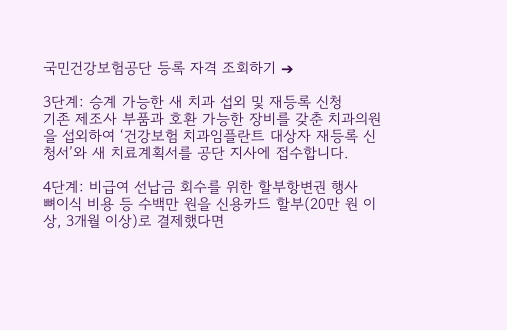국민건강보험공단 등록 자격 조회하기 ➔

3단계: 승계 가능한 새 치과 섭외 및 재등록 신청
기존 제조사 부품과 호환 가능한 장비를 갖춘 치과의원을 섭외하여 ‘건강보험 치과임플란트 대상자 재등록 신청서’와 새 치료계획서를 공단 지사에 접수합니다.

4단계: 비급여 선납금 회수를 위한 할부항변권 행사
뼈이식 비용 등 수백만 원을 신용카드 할부(20만 원 이상, 3개월 이상)로 결제했다면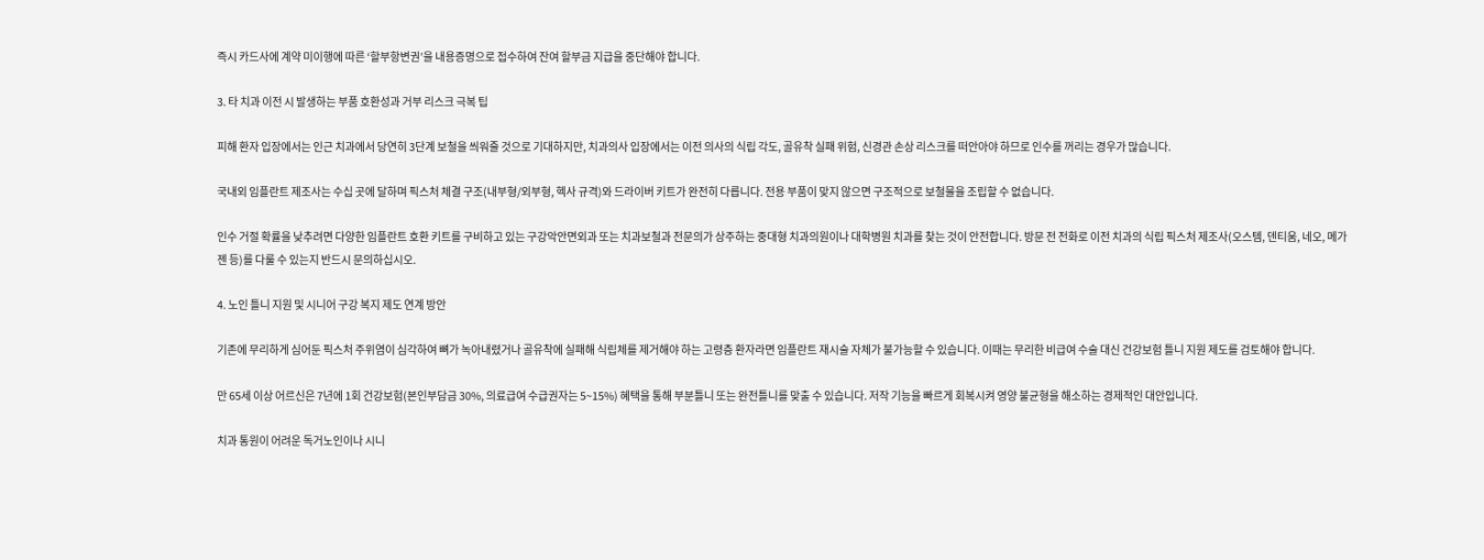즉시 카드사에 계약 미이행에 따른 ‘할부항변권’을 내용증명으로 접수하여 잔여 할부금 지급을 중단해야 합니다.

3. 타 치과 이전 시 발생하는 부품 호환성과 거부 리스크 극복 팁

피해 환자 입장에서는 인근 치과에서 당연히 3단계 보철을 씌워줄 것으로 기대하지만, 치과의사 입장에서는 이전 의사의 식립 각도, 골유착 실패 위험, 신경관 손상 리스크를 떠안아야 하므로 인수를 꺼리는 경우가 많습니다.

국내외 임플란트 제조사는 수십 곳에 달하며 픽스처 체결 구조(내부형/외부형, 헥사 규격)와 드라이버 키트가 완전히 다릅니다. 전용 부품이 맞지 않으면 구조적으로 보철물을 조립할 수 없습니다.

인수 거절 확률을 낮추려면 다양한 임플란트 호환 키트를 구비하고 있는 구강악안면외과 또는 치과보철과 전문의가 상주하는 중대형 치과의원이나 대학병원 치과를 찾는 것이 안전합니다. 방문 전 전화로 이전 치과의 식립 픽스처 제조사(오스템, 덴티움, 네오, 메가젠 등)를 다룰 수 있는지 반드시 문의하십시오.

4. 노인 틀니 지원 및 시니어 구강 복지 제도 연계 방안

기존에 무리하게 심어둔 픽스처 주위염이 심각하여 뼈가 녹아내렸거나 골유착에 실패해 식립체를 제거해야 하는 고령층 환자라면 임플란트 재시술 자체가 불가능할 수 있습니다. 이때는 무리한 비급여 수술 대신 건강보험 틀니 지원 제도를 검토해야 합니다.

만 65세 이상 어르신은 7년에 1회 건강보험(본인부담금 30%, 의료급여 수급권자는 5~15%) 혜택을 통해 부분틀니 또는 완전틀니를 맞출 수 있습니다. 저작 기능을 빠르게 회복시켜 영양 불균형을 해소하는 경제적인 대안입니다.

치과 통원이 어려운 독거노인이나 시니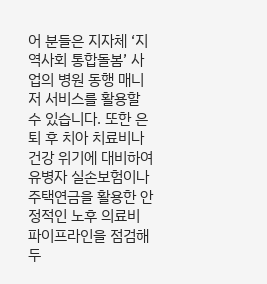어 분들은 지자체 ‘지역사회 통합돌봄’ 사업의 병원 동행 매니저 서비스를 활용할 수 있습니다. 또한 은퇴 후 치아 치료비나 건강 위기에 대비하여 유병자 실손보험이나 주택연금을 활용한 안정적인 노후 의료비 파이프라인을 점검해 두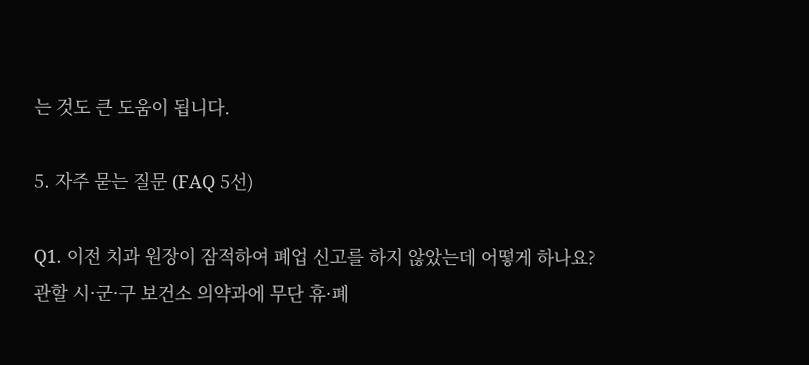는 것도 큰 도움이 됩니다.

5. 자주 묻는 질문 (FAQ 5선)

Q1. 이전 치과 원장이 잠적하여 폐업 신고를 하지 않았는데 어떻게 하나요?
관할 시·군·구 보건소 의약과에 무단 휴·폐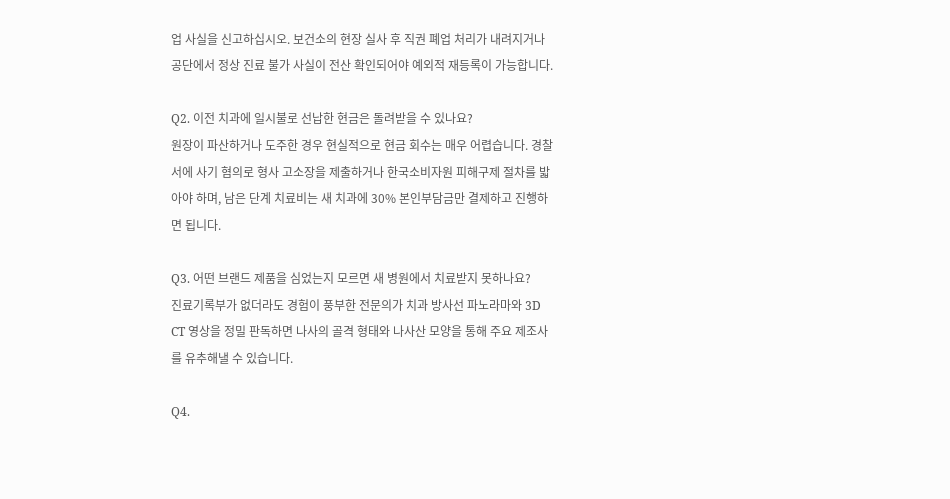업 사실을 신고하십시오. 보건소의 현장 실사 후 직권 폐업 처리가 내려지거나 공단에서 정상 진료 불가 사실이 전산 확인되어야 예외적 재등록이 가능합니다.

Q2. 이전 치과에 일시불로 선납한 현금은 돌려받을 수 있나요?
원장이 파산하거나 도주한 경우 현실적으로 현금 회수는 매우 어렵습니다. 경찰서에 사기 혐의로 형사 고소장을 제출하거나 한국소비자원 피해구제 절차를 밟아야 하며, 남은 단계 치료비는 새 치과에 30% 본인부담금만 결제하고 진행하면 됩니다.

Q3. 어떤 브랜드 제품을 심었는지 모르면 새 병원에서 치료받지 못하나요?
진료기록부가 없더라도 경험이 풍부한 전문의가 치과 방사선 파노라마와 3D CT 영상을 정밀 판독하면 나사의 골격 형태와 나사산 모양을 통해 주요 제조사를 유추해낼 수 있습니다.

Q4.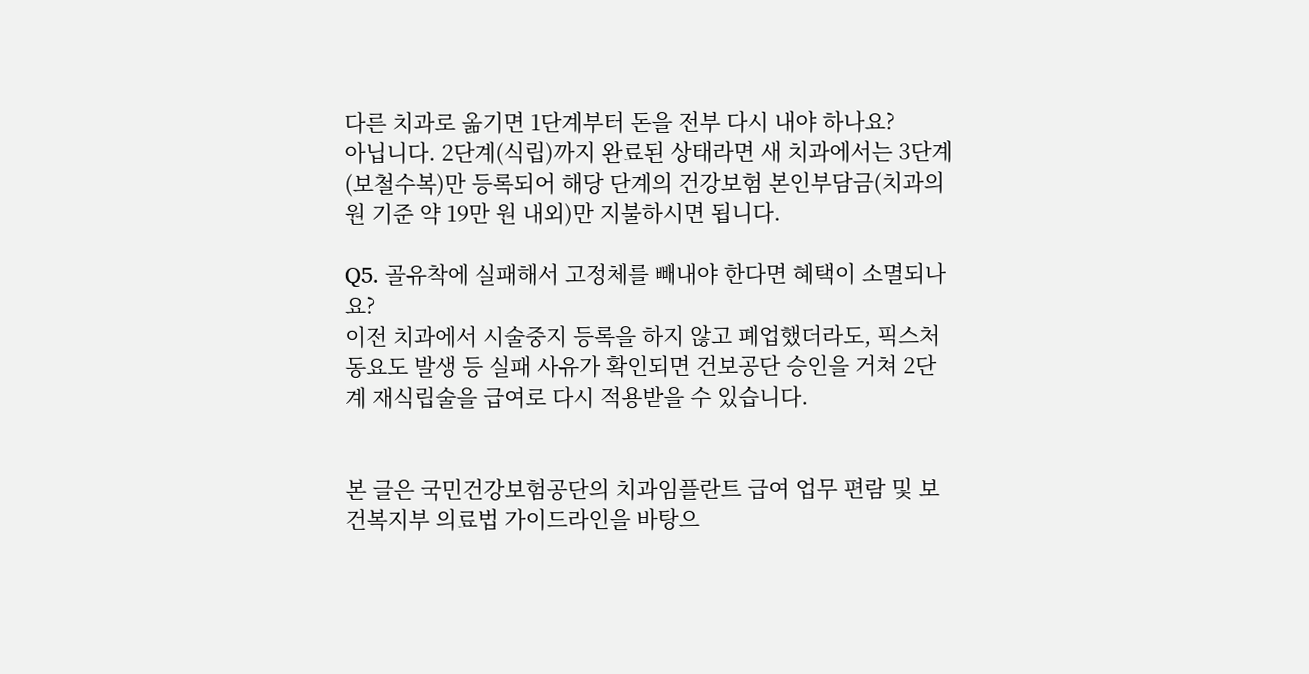다른 치과로 옮기면 1단계부터 돈을 전부 다시 내야 하나요?
아닙니다. 2단계(식립)까지 완료된 상태라면 새 치과에서는 3단계(보철수복)만 등록되어 해당 단계의 건강보험 본인부담금(치과의원 기준 약 19만 원 내외)만 지불하시면 됩니다.

Q5. 골유착에 실패해서 고정체를 빼내야 한다면 혜택이 소멸되나요?
이전 치과에서 시술중지 등록을 하지 않고 폐업했더라도, 픽스처 동요도 발생 등 실패 사유가 확인되면 건보공단 승인을 거쳐 2단계 재식립술을 급여로 다시 적용받을 수 있습니다.


본 글은 국민건강보험공단의 치과임플란트 급여 업무 편람 및 보건복지부 의료법 가이드라인을 바탕으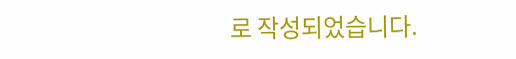로 작성되었습니다.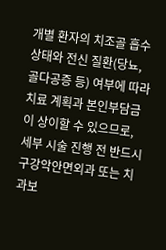개별 환자의 치조골 흡수 상태와 전신 질환(당뇨, 골다공증 등) 여부에 따라 치료 계획과 본인부담금이 상이할 수 있으므로, 세부 시술 진행 전 반드시 구강악안면외과 또는 치과보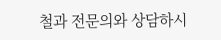철과 전문의와 상담하시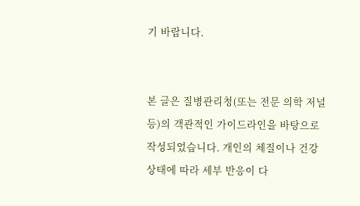기 바랍니다.


본 글은 질병관리청(또는 전문 의학 저널 등)의 객관적인 가이드라인을 바탕으로 작성되었습니다. 개인의 체질이나 건강 상태에 따라 세부 반응이 다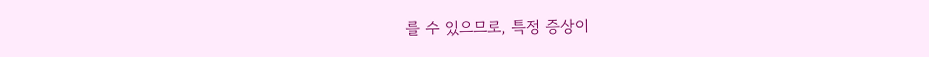를 수 있으므로, 특정 증상이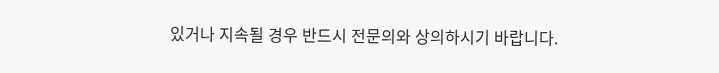있거나 지속될 경우 반드시 전문의와 상의하시기 바랍니다.